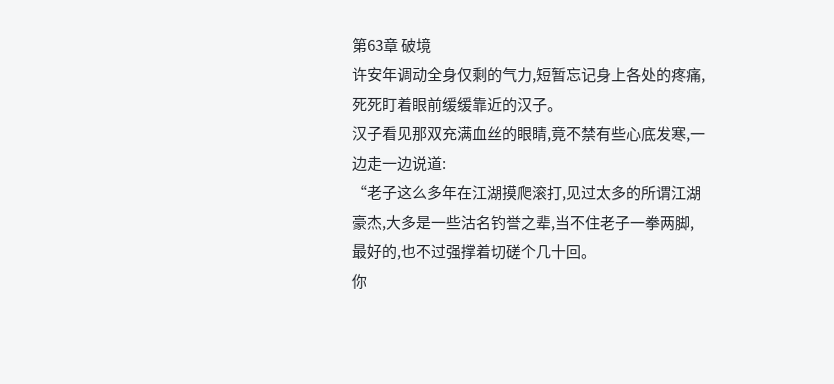第63章 破境
许安年调动全身仅剩的气力,短暂忘记身上各处的疼痛,死死盯着眼前缓缓靠近的汉子。
汉子看见那双充满血丝的眼睛,竟不禁有些心底发寒,一边走一边说道:
“老子这么多年在江湖摸爬滚打,见过太多的所谓江湖豪杰,大多是一些沽名钓誉之辈,当不住老子一拳两脚,最好的,也不过强撑着切磋个几十回。
你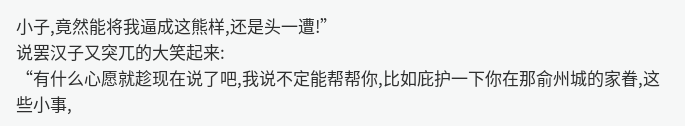小子,竟然能将我逼成这熊样,还是头一遭!”
说罢汉子又突兀的大笑起来:
“有什么心愿就趁现在说了吧,我说不定能帮帮你,比如庇护一下你在那俞州城的家眷,这些小事,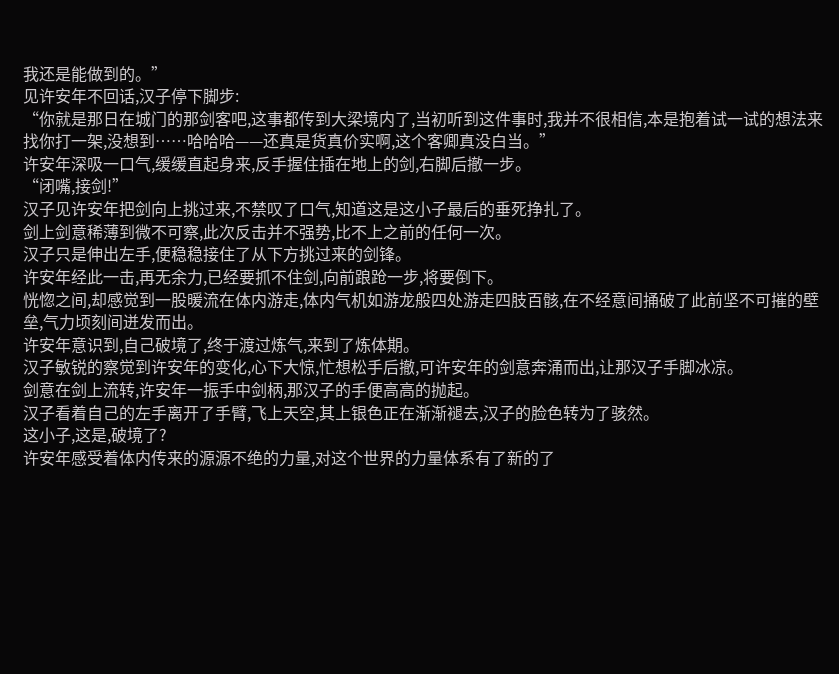我还是能做到的。”
见许安年不回话,汉子停下脚步:
“你就是那日在城门的那剑客吧,这事都传到大梁境内了,当初听到这件事时,我并不很相信,本是抱着试一试的想法来找你打一架,没想到……哈哈哈——还真是货真价实啊,这个客卿真没白当。”
许安年深吸一口气,缓缓直起身来,反手握住插在地上的剑,右脚后撤一步。
“闭嘴,接剑!”
汉子见许安年把剑向上挑过来,不禁叹了口气,知道这是这小子最后的垂死挣扎了。
剑上剑意稀薄到微不可察,此次反击并不强势,比不上之前的任何一次。
汉子只是伸出左手,便稳稳接住了从下方挑过来的剑锋。
许安年经此一击,再无余力,已经要抓不住剑,向前踉跄一步,将要倒下。
恍惚之间,却感觉到一股暖流在体内游走,体内气机如游龙般四处游走四肢百骸,在不经意间捅破了此前坚不可摧的壁垒,气力顷刻间迸发而出。
许安年意识到,自己破境了,终于渡过炼气,来到了炼体期。
汉子敏锐的察觉到许安年的变化,心下大惊,忙想松手后撤,可许安年的剑意奔涌而出,让那汉子手脚冰凉。
剑意在剑上流转,许安年一振手中剑柄,那汉子的手便高高的抛起。
汉子看着自己的左手离开了手臂,飞上天空,其上银色正在渐渐褪去,汉子的脸色转为了骇然。
这小子,这是,破境了?
许安年感受着体内传来的源源不绝的力量,对这个世界的力量体系有了新的了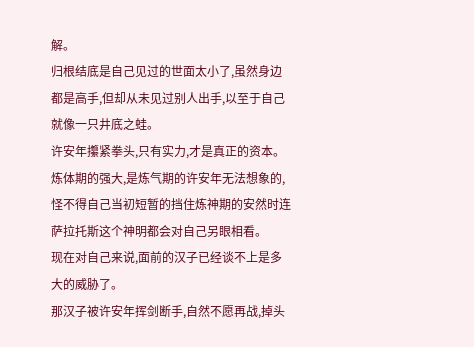解。
归根结底是自己见过的世面太小了,虽然身边都是高手,但却从未见过别人出手,以至于自己就像一只井底之蛙。
许安年攥紧拳头,只有实力,才是真正的资本。
炼体期的强大,是炼气期的许安年无法想象的,怪不得自己当初短暂的挡住炼神期的安然时连萨拉托斯这个神明都会对自己另眼相看。
现在对自己来说,面前的汉子已经谈不上是多大的威胁了。
那汉子被许安年挥剑断手,自然不愿再战,掉头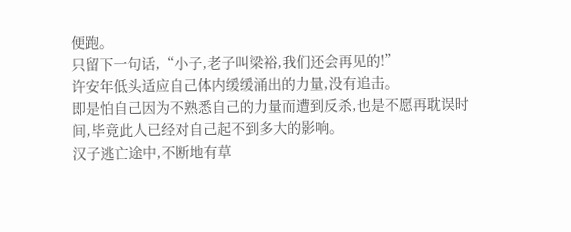便跑。
只留下一句话,“小子,老子叫梁裕,我们还会再见的!”
许安年低头适应自己体内缓缓涌出的力量,没有追击。
即是怕自己因为不熟悉自己的力量而遭到反杀,也是不愿再耽误时间,毕竟此人已经对自己起不到多大的影响。
汉子逃亡途中,不断地有草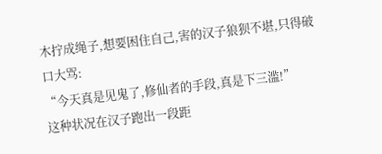木拧成绳子,想要困住自己,害的汉子狼狈不堪,只得破口大骂:
“今天真是见鬼了,修仙者的手段,真是下三滥!”
这种状况在汉子跑出一段距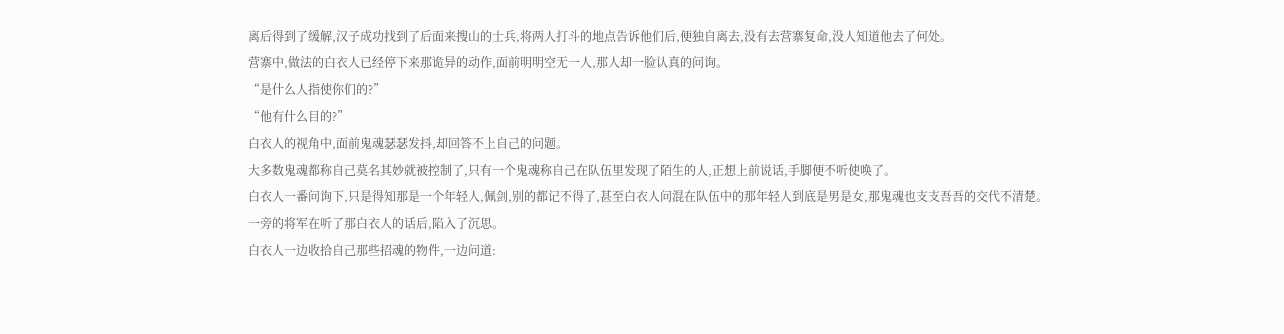离后得到了缓解,汉子成功找到了后面来搜山的士兵,将两人打斗的地点告诉他们后,便独自离去,没有去营寨复命,没人知道他去了何处。
营寨中,做法的白衣人已经停下来那诡异的动作,面前明明空无一人,那人却一脸认真的问询。
“是什么人指使你们的?”
“他有什么目的?”
白衣人的视角中,面前鬼魂瑟瑟发抖,却回答不上自己的问题。
大多数鬼魂都称自己莫名其妙就被控制了,只有一个鬼魂称自己在队伍里发现了陌生的人,正想上前说话,手脚便不听使唤了。
白衣人一番问询下,只是得知那是一个年轻人,佩剑,别的都记不得了,甚至白衣人问混在队伍中的那年轻人到底是男是女,那鬼魂也支支吾吾的交代不清楚。
一旁的将军在听了那白衣人的话后,陷入了沉思。
白衣人一边收拾自己那些招魂的物件,一边问道: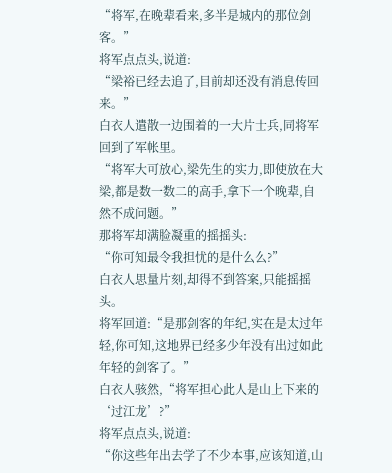“将军,在晚辈看来,多半是城内的那位剑客。”
将军点点头,说道:
“梁裕已经去追了,目前却还没有消息传回来。”
白衣人遣散一边围着的一大片士兵,同将军回到了军帐里。
“将军大可放心,梁先生的实力,即使放在大梁,都是数一数二的高手,拿下一个晚辈,自然不成问题。”
那将军却满脸凝重的摇摇头:
“你可知最令我担忧的是什么么?”
白衣人思量片刻,却得不到答案,只能摇摇头。
将军回道:“是那剑客的年纪,实在是太过年轻,你可知,这地界已经多少年没有出过如此年轻的剑客了。”
白衣人骇然,“将军担心此人是山上下来的‘过江龙’?”
将军点点头,说道:
“你这些年出去学了不少本事,应该知道,山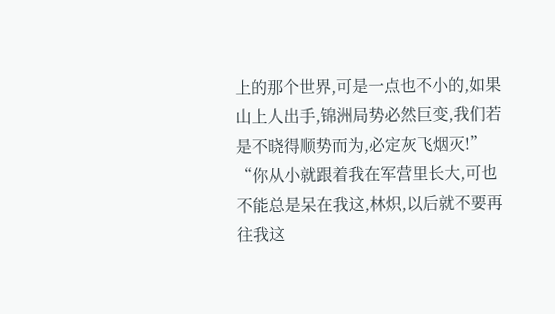上的那个世界,可是一点也不小的,如果山上人出手,锦洲局势必然巨变,我们若是不晓得顺势而为,必定灰飞烟灭!”
“你从小就跟着我在军营里长大,可也不能总是呆在我这,林炽,以后就不要再往我这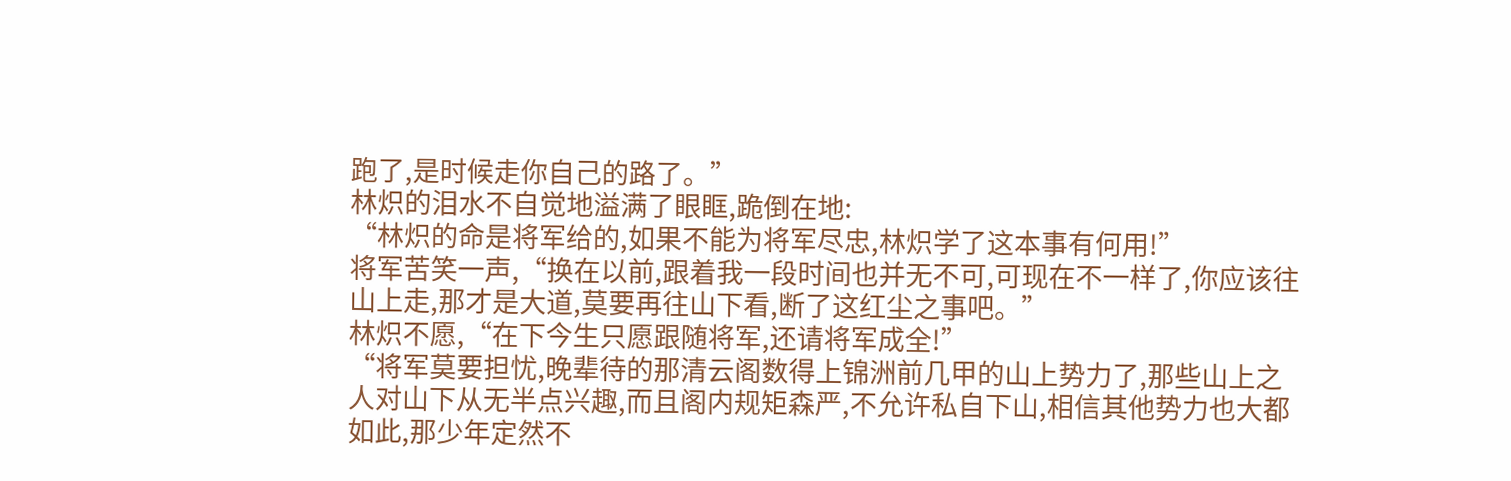跑了,是时候走你自己的路了。”
林炽的泪水不自觉地溢满了眼眶,跪倒在地:
“林炽的命是将军给的,如果不能为将军尽忠,林炽学了这本事有何用!”
将军苦笑一声,“换在以前,跟着我一段时间也并无不可,可现在不一样了,你应该往山上走,那才是大道,莫要再往山下看,断了这红尘之事吧。”
林炽不愿,“在下今生只愿跟随将军,还请将军成全!”
“将军莫要担忧,晚辈待的那清云阁数得上锦洲前几甲的山上势力了,那些山上之人对山下从无半点兴趣,而且阁内规矩森严,不允许私自下山,相信其他势力也大都如此,那少年定然不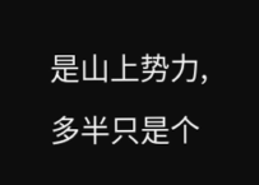是山上势力,多半只是个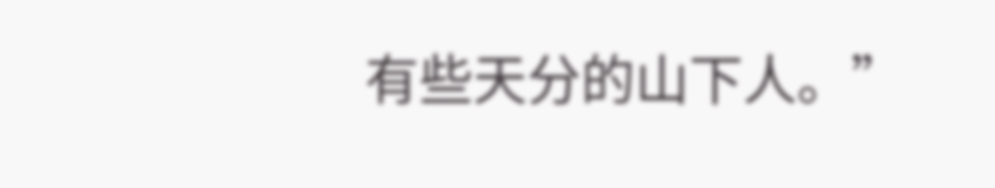有些天分的山下人。”